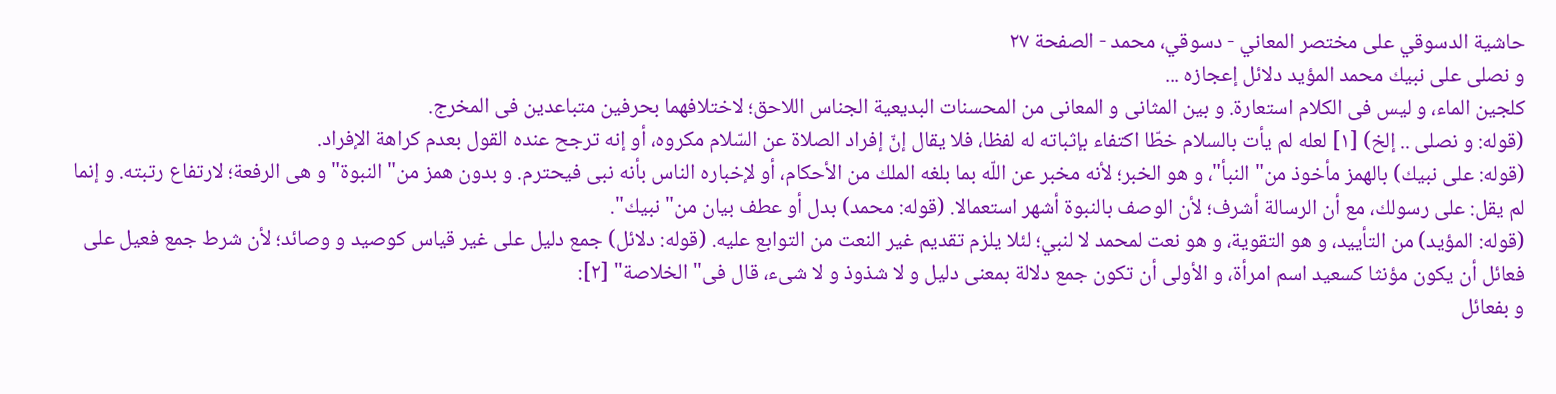حاشية الدسوقي على مختصر المعاني - دسوقي، محمد - الصفحة ٢٧
و نصلى على نبيك محمد المؤيد دلائل إعجازه ...
كلجين الماء، و ليس فى الكلام استعارة. و بين المثانى و المعانى من المحسنات البديعية الجناس اللاحق؛ لاختلافهما بحرفين متباعدين فى المخرج.
(قوله: و نصلى .. إلخ) [١] لعله لم يأت بالسلام خطّا اكتفاء بإثباته له لفظا، فلا يقال إنّ إفراد الصلاة عن السّلام مكروه، أو إنه ترجح عنده القول بعدم كراهة الإفراد.
(قوله: على نبيك) بالهمز مأخوذ من" النبأ"، و هو الخبر؛ لأنه مخبر عن اللّه بما بلغه الملك من الأحكام، أو لإخباره الناس بأنه نبى فيحترم. و بدون همز من" النبوة" و هى الرفعة؛ لارتفاع رتبته. و إنما لم يقل: على رسولك، مع أن الرسالة أشرف؛ لأن الوصف بالنبوة أشهر استعمالا. (قوله: محمد) بدل أو عطف بيان من" نبيك".
(قوله: المؤيد) من التأييد، و هو التقوية، و هو نعت لمحمد لا لنبي؛ لئلا يلزم تقديم غير النعت من التوابع عليه. (قوله: دلائل) جمع دليل على غير قياس كوصيد و وصائد؛ لأن شرط جمع فعيل على فعائل أن يكون مؤنثا كسعيد اسم امرأة، و الأولى أن تكون جمع دلالة بمعنى دليل و لا شذوذ و لا شىء، قال فى" الخلاصة" [٢]:
و بفعائل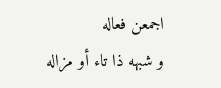اجمعن فعاله
و شبهه ذا تاء أو مزاله